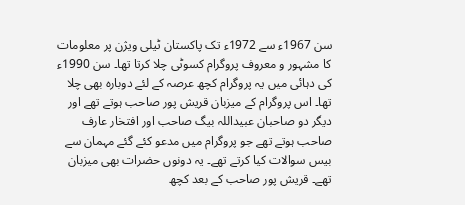سن 1967ء سے 1972ء تک پاکستان ٹیلی ویژن پر معلومات کا مشہور و معروف پروگرام کسوٹی چلا کرتا تھا۔ سن 1990ء کی دہائی میں یہ پروگرام کچھ عرصہ کے لئے دوبارہ بھی چلا تھا۔ اس پروگرام کے میزبان قریش پور صاحب ہوتے تھے اور دیگر دو صاحبان عبیداللہ بیگ صاحب اور افتخار عارف صاحب ہوتے تھے جو پروگرام میں مدعو کئے گئے مہمان سے بیس سوالات کیا کرتے تھے۔ یہ دونوں حضرات بھی میزبان تھے۔ قریش پور صاحب کے بعد کچھ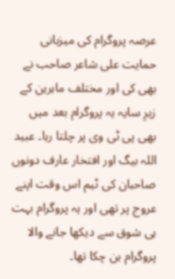عرصہ پروگرام کی میزبانی حمایت علی شاعر صاحب نے بھی کی اور مختلف ماہرین کے زیرِ سایہ یہ پروگرام بعد میں بھی پی ٹی وی پر چلتا رہا۔ عبید اللہ بیگ اور افتخار عارف دونوں صاحبان کی ٹیم اس وقت اپنے عروج پر تھی اور یہ پروگرام بہت ہی شوق سے دیکھا جانے والا پروگرام بن چکا تھا۔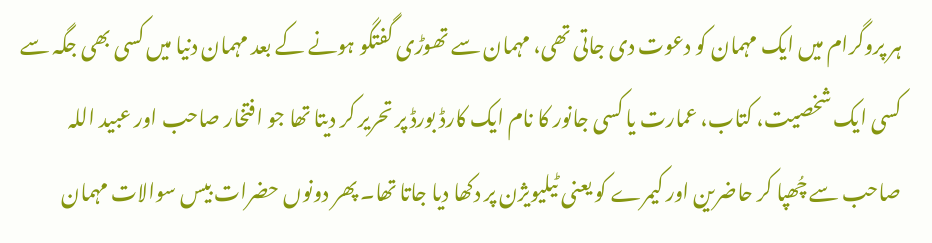ہر پروگرام میں ایک مہمان کو دعوت دی جاتی تھی، مہمان سے تھوڑی گفتگو ہونے کے بعد مہمان دنیا میں کسی بھی جگہ سے کسی ایک شخصیت، کتاب، عمارت یا کسی جانور کا نام ایک کارڈ بورڈ پر تحریر کر دیتا تھا جو افتخار صاحب اور عبید اللہ صاحب سے چُھپا کر حاضرین اور کیمرے کو یعنی ٹیلیویژن پر دکھا دیا جاتا تھا۔ پھر دونوں حضرات بیس سوالات مہمان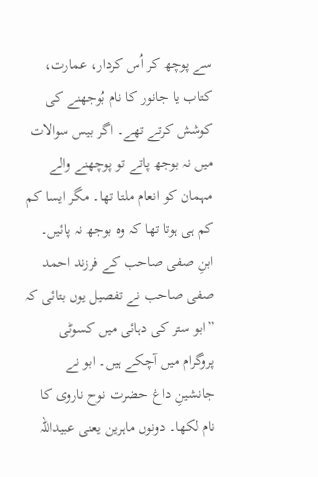سے پوچھ کر اُس کردار، عمارت، کتاب یا جانور کا نام بُوجھنے کی کوشش کرتے تھے۔ اگر بیس سوالات میں نہ بوجھ پاتے تو پوچھنے والے مہمان کو انعام ملتا تھا۔ مگر ایسا کم کم ہی ہوتا تھا کہ وہ بوجھ نہ پائیں۔
ابنِ صفی صاحب کے فرزند احمد صفی صاحب نے تفصیل یوں بتائی کہ ”ابو ستر کی دہائی میں کسوٹی پروگرام میں آچکے ہیں۔ ابو نے جانشینِ داغ حضرت نوح ناروی کا نام لکھا۔ دونوں ماہرین یعنی عبیداللہ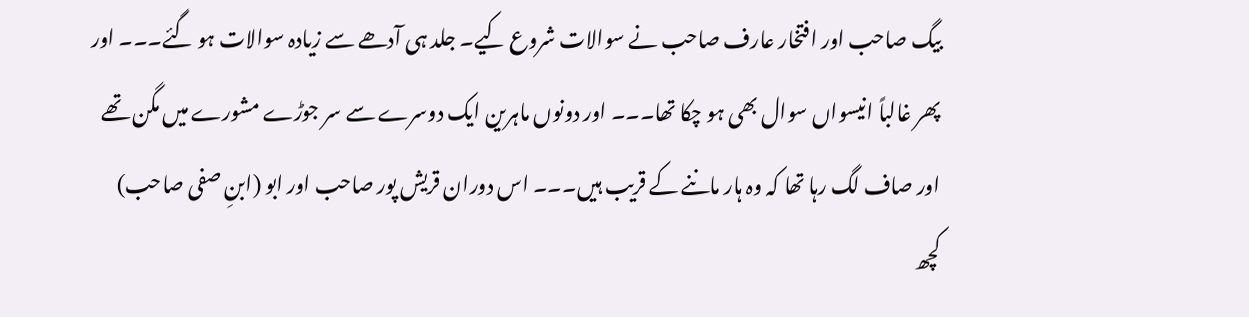بیگ صاحب اور افتخار عارف صاحب نے سوالات شروع کیے۔ جلد ہی آدھے سے زیادہ سوالات ہو گئے۔۔۔ اور پھر غالباً انیسواں سوال بھی ہو چکا تھا۔۔۔ اور دونوں ماہرین ایک دوسرے سے سر جوڑے مشورے میں مگن تھے اور صاف لگ رہا تھا کہ وہ ہار ماننے کے قریب ہیں۔۔۔ اس دوران قریش پور صاحب اور ابو (ابنِ صفی صاحب) کچھ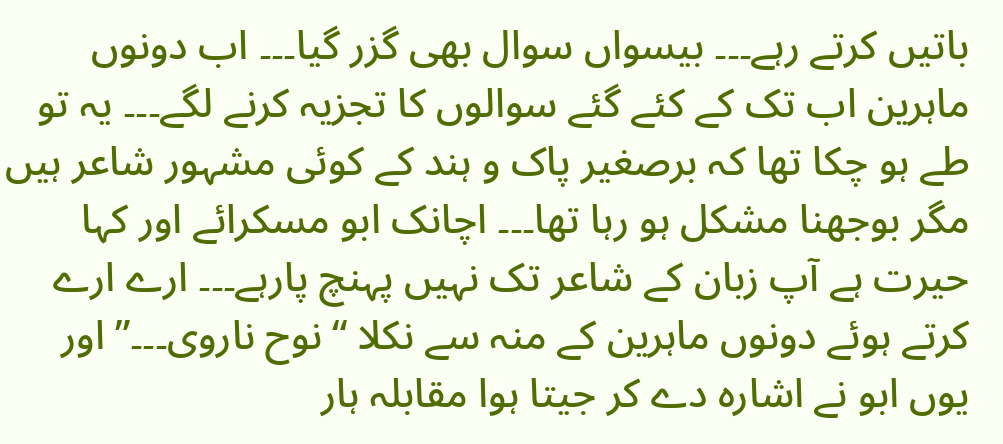باتیں کرتے رہے۔۔۔ بیسواں سوال بھی گزر گیا۔۔۔ اب دونوں ماہرین اب تک کے کئے گئے سوالوں کا تجزیہ کرنے لگے۔۔۔ یہ تو طے ہو چکا تھا کہ برصغیر پاک و ہند کے کوئی مشہور شاعر ہیں مگر بوجھنا مشکل ہو رہا تھا۔۔۔ اچانک ابو مسکرائے اور کہا حیرت ہے آپ زبان کے شاعر تک نہیں پہنچ پارہے۔۔۔ ارے ارے کرتے ہوئے دونوں ماہرین کے منہ سے نکلا “نوح ناروی۔۔۔” اور یوں ابو نے اشارہ دے کر جیتا ہوا مقابلہ ہار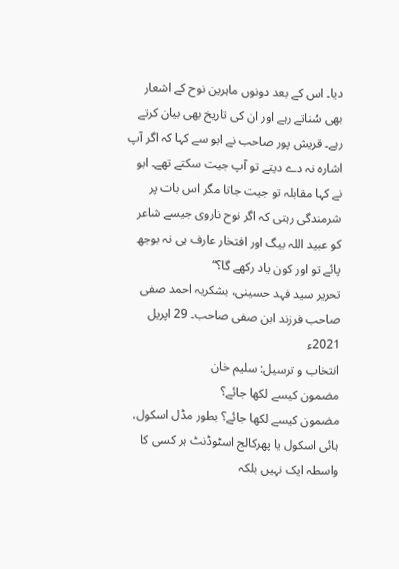دیا۔ اس کے بعد دونوں ماہرین نوح کے اشعار بھی سُناتے رہے اور ان کی تاریخ بھی بیان کرتے رہے۔ قریش پور صاحب نے ابو سے کہا کہ اگر آپ اشارہ نہ دے دیتے تو آپ جیت سکتے تھے۔ ابو نے کہا مقابلہ تو جیت جاتا مگر اس بات پر شرمندگی رہتی کہ اگر نوح ناروی جیسے شاعر کو عبید اللہ بیگ اور افتخار عارف ہی نہ بوجھ پائے تو اور کون یاد رکھے گا؟“
تحریر سید فہد حسینی، بشکریہ احمد صفی صاحب فرزند ابن صفی صاحب۔ 29 اپریل 2021ء
انتخاب و ترسیل: سلیم خان
مضمون کیسے لکھا جائے؟
مضمون کیسے لکھا جائے؟ بطور مڈل اسکول، ہائی اسکول یا پھرکالج اسٹوڈنٹ ہر کسی کا واسطہ ایک نہیں بلکہ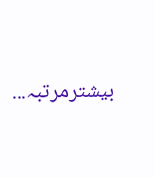بیشترمرتبہ...